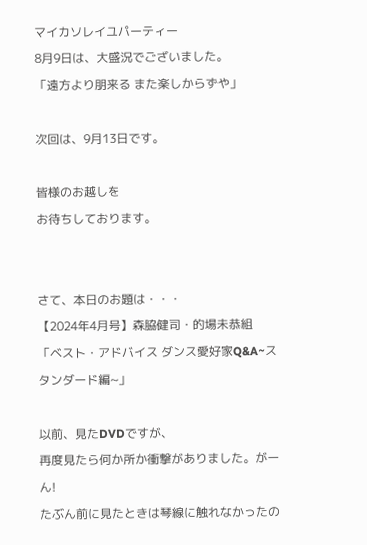マイカソレイユパーティー
8月9日は、大盛況でございました。
「遠方より朋来る また楽しからずや」

次回は、9月13日です。

皆様のお越しを
お待ちしております。


さて、本日のお題は・・・
【2024年4月号】森脇健司・的場未恭組
「ベスト・アドバイス ダンス愛好家Q&A~スタンダード編~」

以前、見たDVDですが、
再度見たら何か所か衝撃がありました。がーん!
たぶん前に見たときは琴線に触れなかったの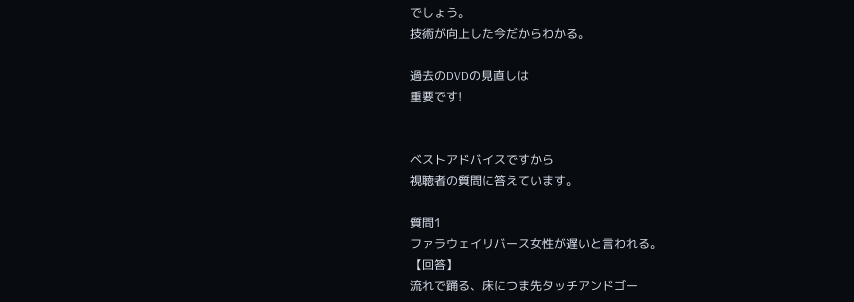でしょう。
技術が向上した今だからわかる。

過去のDVDの見直しは
重要です!


ベストアドバイスですから
視聴者の質問に答えています。

質問1
ファラウェイリバース女性が遅いと言われる。
【回答】
流れで踊る、床につま先タッチアンドゴー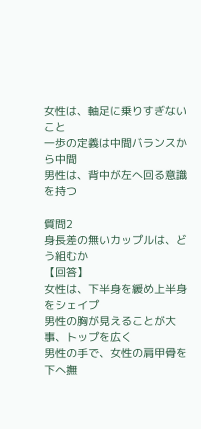女性は、軸足に乗りすぎないこと
一歩の定義は中間バランスから中間
男性は、背中が左へ回る意識を持つ

質問2
身長差の無いカップルは、どう組むか
【回答】
女性は、下半身を緩め上半身をシェイプ
男性の胸が見えることが大事、トップを広く
男性の手で、女性の肩甲骨を下へ撫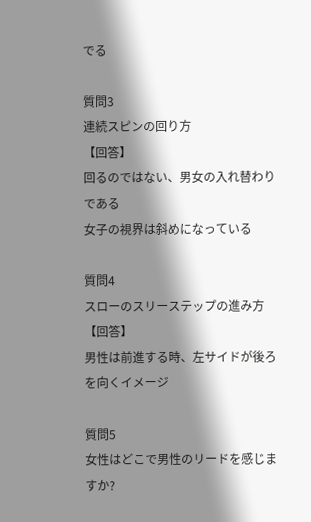でる

質問3
連続スピンの回り方
【回答】
回るのではない、男女の入れ替わりである
女子の視界は斜めになっている

質問4
スローのスリーステップの進み方
【回答】
男性は前進する時、左サイドが後ろを向くイメージ

質問5
女性はどこで男性のリードを感じますか?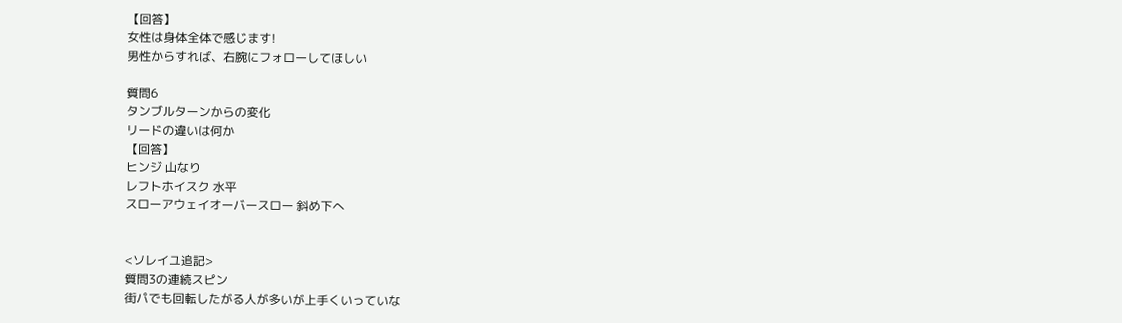【回答】
女性は身体全体で感じます!
男性からすれば、右腕にフォローしてほしい

質問6
タンブルターンからの変化
リードの違いは何か
【回答】
ヒンジ 山なり
レフトホイスク 水平
スローアウェイオーバースロー 斜め下へ


<ソレイユ追記>
質問3の連続スピン
街パでも回転したがる人が多いが上手くいっていな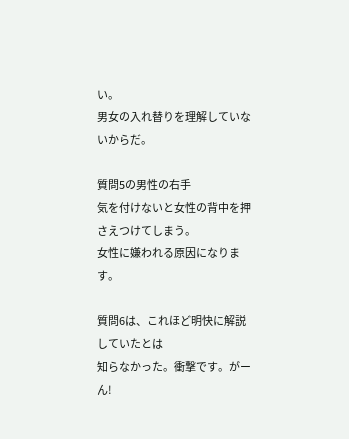い。
男女の入れ替りを理解していないからだ。

質問5の男性の右手
気を付けないと女性の背中を押さえつけてしまう。
女性に嫌われる原因になります。

質問6は、これほど明快に解説していたとは
知らなかった。衝撃です。がーん!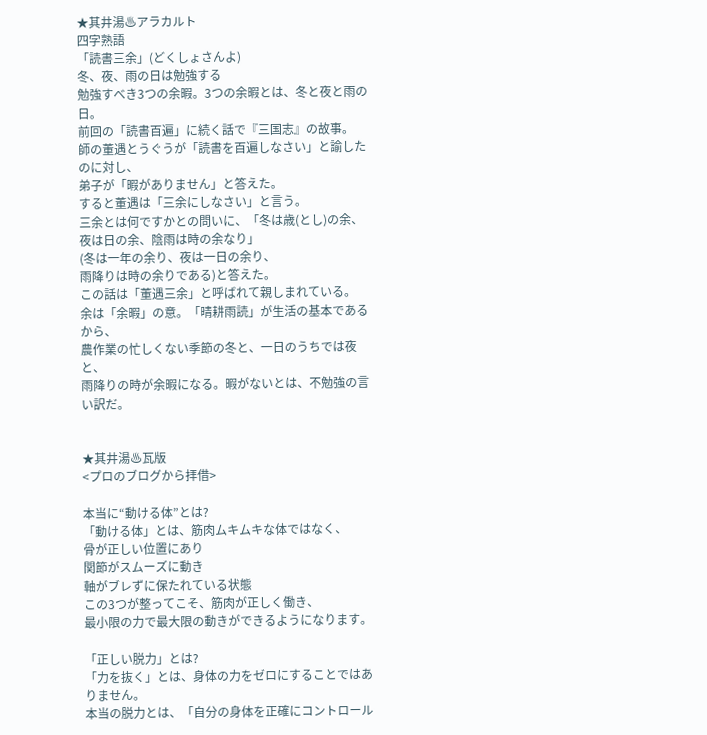★其井湯♨アラカルト
四字熟語
「読書三余」(どくしょさんよ)
冬、夜、雨の日は勉強する
勉強すべき3つの余暇。3つの余暇とは、冬と夜と雨の日。
前回の「読書百遍」に続く話で『三国志』の故事。
師の董遇とうぐうが「読書を百遍しなさい」と諭したのに対し、
弟子が「暇がありません」と答えた。
すると董遇は「三余にしなさい」と言う。
三余とは何ですかとの問いに、「冬は歳(とし)の余、
夜は日の余、陰雨は時の余なり」
(冬は一年の余り、夜は一日の余り、
雨降りは時の余りである)と答えた。
この話は「董遇三余」と呼ばれて親しまれている。
余は「余暇」の意。「晴耕雨読」が生活の基本であるから、
農作業の忙しくない季節の冬と、一日のうちでは夜と、
雨降りの時が余暇になる。暇がないとは、不勉強の言い訳だ。


★其井湯♨瓦版
<プロのブログから拝借>

本当に“動ける体”とは?
「動ける体」とは、筋肉ムキムキな体ではなく、
骨が正しい位置にあり
関節がスムーズに動き
軸がブレずに保たれている状態
この3つが整ってこそ、筋肉が正しく働き、
最小限の力で最大限の動きができるようになります。

「正しい脱力」とは?
「力を抜く」とは、身体の力をゼロにすることではありません。
本当の脱力とは、「自分の身体を正確にコントロール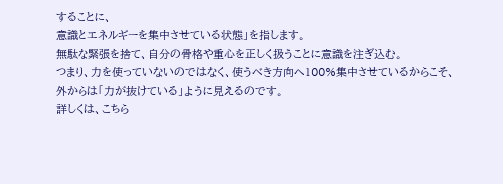することに、
意識とエネルギーを集中させている状態」を指します。
無駄な緊張を捨て、自分の骨格や重心を正しく扱うことに意識を注ぎ込む。
つまり、力を使っていないのではなく、使うべき方向へ100%集中させているからこそ、
外からは「力が抜けている」ように見えるのです。
詳しくは、こちら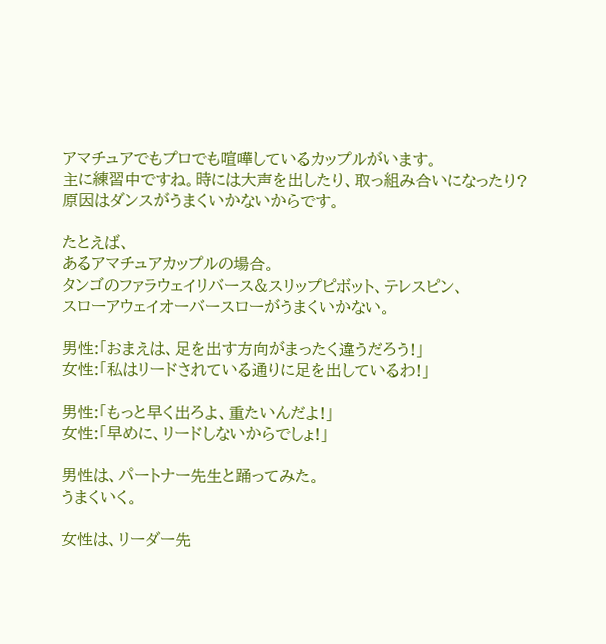アマチュアでもプロでも喧嘩しているカップルがいます。
主に練習中ですね。時には大声を出したり、取っ組み合いになったり?
原因はダンスがうまくいかないからです。

たとえば、
あるアマチュアカップルの場合。
タンゴのファラウェイリバース&スリップピボット、テレスピン、
スローアウェイオーバースローがうまくいかない。

男性:「おまえは、足を出す方向がまったく違うだろう!」
女性:「私はリードされている通りに足を出しているわ!」

男性:「もっと早く出ろよ、重たいんだよ!」
女性:「早めに、リードしないからでしょ!」

男性は、パートナー先生と踊ってみた。
うまくいく。

女性は、リーダー先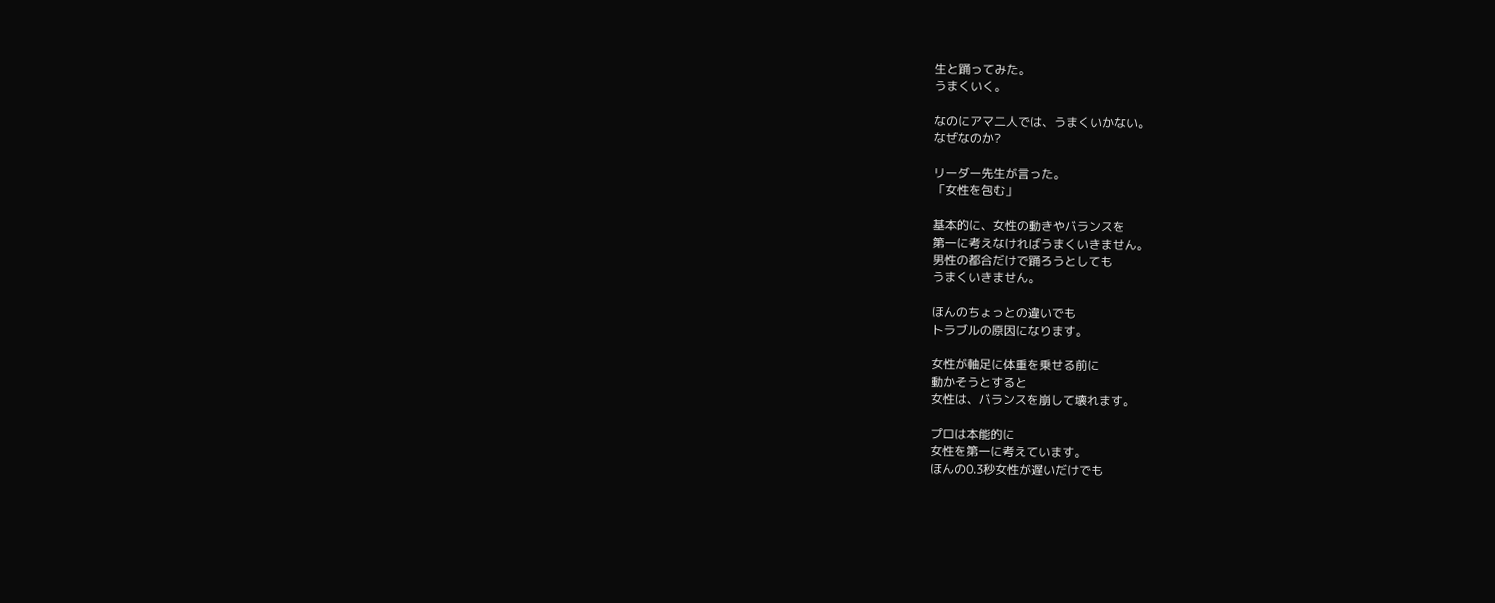生と踊ってみた。
うまくいく。

なのにアマ二人では、うまくいかない。
なぜなのか?

リーダー先生が言った。
「女性を包む」

基本的に、女性の動きやバランスを
第一に考えなければうまくいきません。
男性の都合だけで踊ろうとしても
うまくいきません。

ほんのちょっとの違いでも
トラブルの原因になります。

女性が軸足に体重を乗せる前に
動かそうとすると
女性は、バランスを崩して壊れます。

プロは本能的に
女性を第一に考えています。
ほんの0.3秒女性が遅いだけでも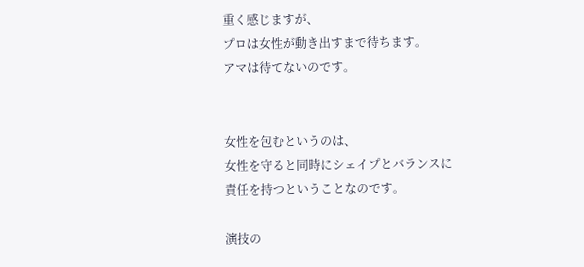重く感じますが、
プロは女性が動き出すまで待ちます。
アマは待てないのです。


女性を包むというのは、
女性を守ると同時にシェイプとバランスに
責任を持つということなのです。

演技の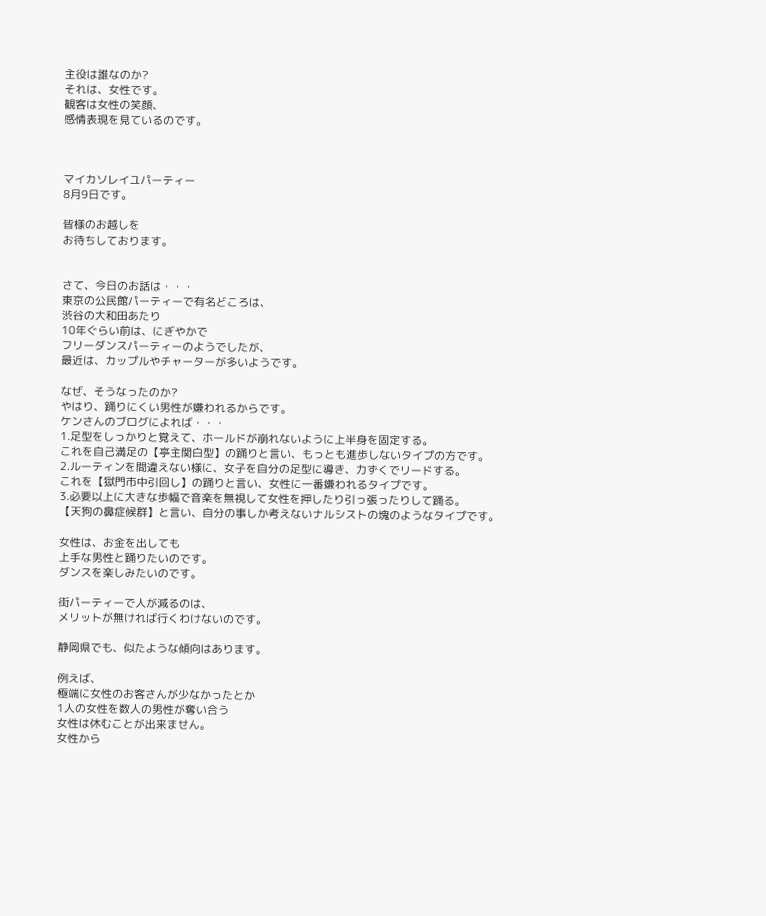主役は誰なのか?
それは、女性です。
観客は女性の笑顔、
感情表現を見ているのです。



マイカソレイユパーティー
8月9日です。

皆様のお越しを
お待ちしております。


さて、今日のお話は・・・
東京の公民館パーティーで有名どころは、
渋谷の大和田あたり
10年ぐらい前は、にぎやかで
フリーダンスパーティーのようでしたが、
最近は、カップルやチャーターが多いようです。

なぜ、そうなったのか?
やはり、踊りにくい男性が嫌われるからです。
ケンさんのブログによれば・・・
1.足型をしっかりと覚えて、ホールドが崩れないように上半身を固定する。
これを自己満足の【亭主関白型】の踊りと言い、もっとも進歩しないタイプの方です。
2.ルーティンを間違えない様に、女子を自分の足型に導き、力ずくでリードする。
これを【獄門市中引回し】の踊りと言い、女性に一番嫌われるタイプです。
3.必要以上に大きな歩幅で音楽を無視して女性を押したり引っ張ったりして踊る。
【天狗の鼻症候群】と言い、自分の事しか考えないナルシストの塊のようなタイプです。

女性は、お金を出しても
上手な男性と踊りたいのです。
ダンスを楽しみたいのです。

街パーティーで人が減るのは、
メリットが無ければ行くわけないのです。

静岡県でも、似たような傾向はあります。

例えば、
極端に女性のお客さんが少なかったとか
1人の女性を数人の男性が奪い合う
女性は休むことが出来ません。
女性から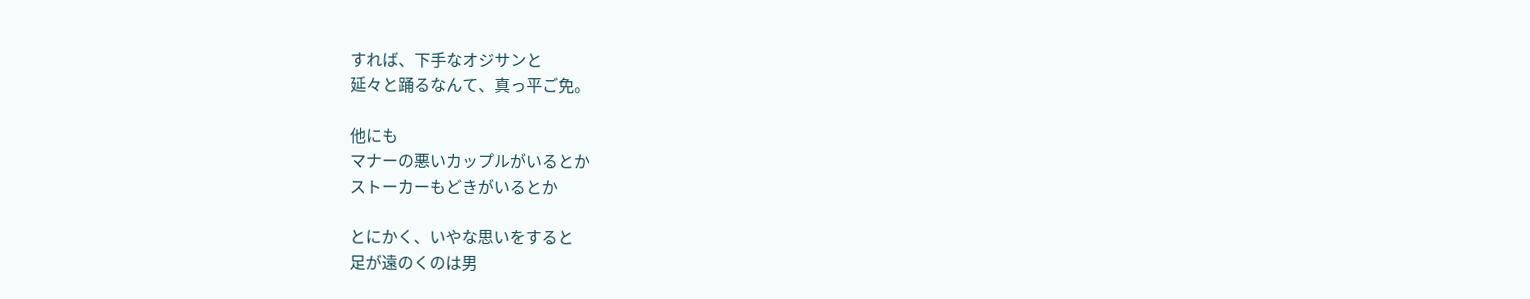すれば、下手なオジサンと
延々と踊るなんて、真っ平ご免。

他にも
マナーの悪いカップルがいるとか
ストーカーもどきがいるとか

とにかく、いやな思いをすると
足が遠のくのは男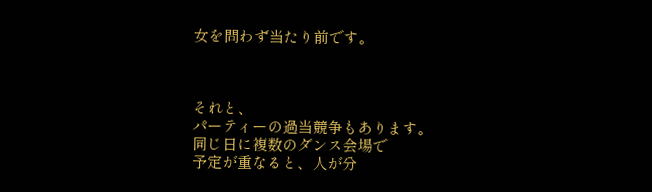女を問わず当たり前です。



それと、
パーティーの過当競争もあります。
同じ日に複数のダンス会場で
予定が重なると、人が分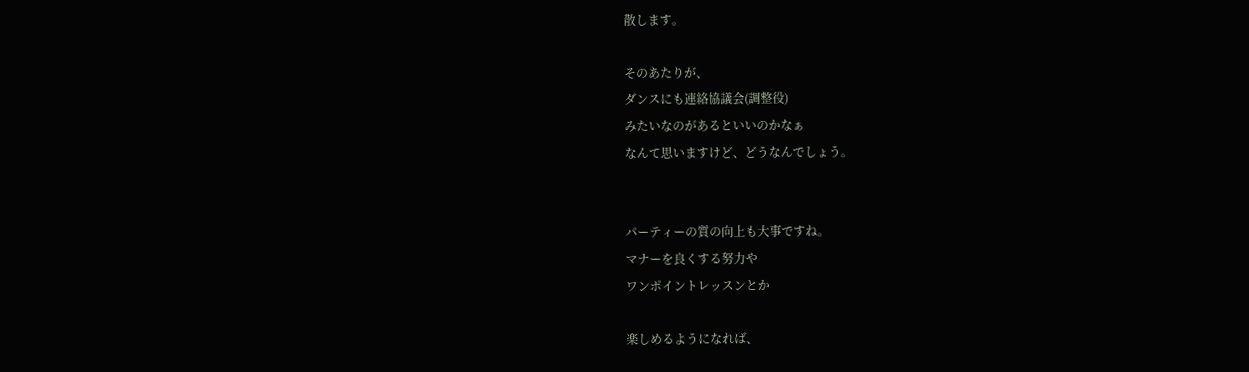散します。

そのあたりが、
ダンスにも連絡協議会(調整役)
みたいなのがあるといいのかなぁ
なんて思いますけど、どうなんでしょう。


パーティーの質の向上も大事ですね。
マナーを良くする努力や
ワンポイントレッスンとか

楽しめるようになれば、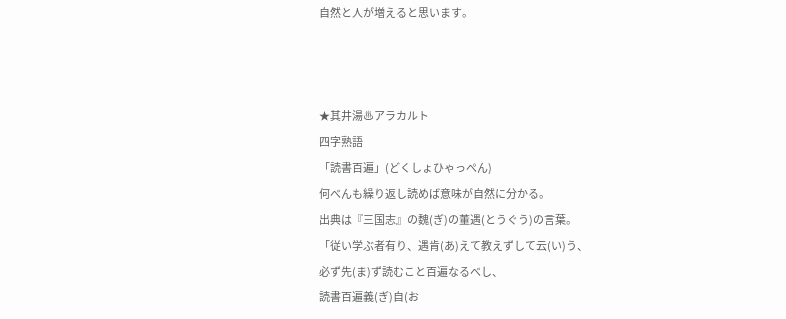自然と人が増えると思います。



★其井湯♨アラカルト
四字熟語
「読書百遍」(どくしょひゃっぺん)
何べんも繰り返し読めば意味が自然に分かる。
出典は『三国志』の魏(ぎ)の董遇(とうぐう)の言葉。
「従い学ぶ者有り、遇肯(あ)えて教えずして云(い)う、
必ず先(ま)ず読むこと百遍なるべし、
読書百遍義(ぎ)自(お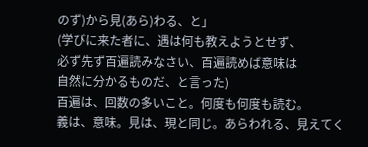のず)から見(あら)わる、と」
(学びに来た者に、遇は何も教えようとせず、
必ず先ず百遍読みなさい、百遍読めば意味は
自然に分かるものだ、と言った)
百遍は、回数の多いこと。何度も何度も読む。
義は、意味。見は、現と同じ。あらわれる、見えてく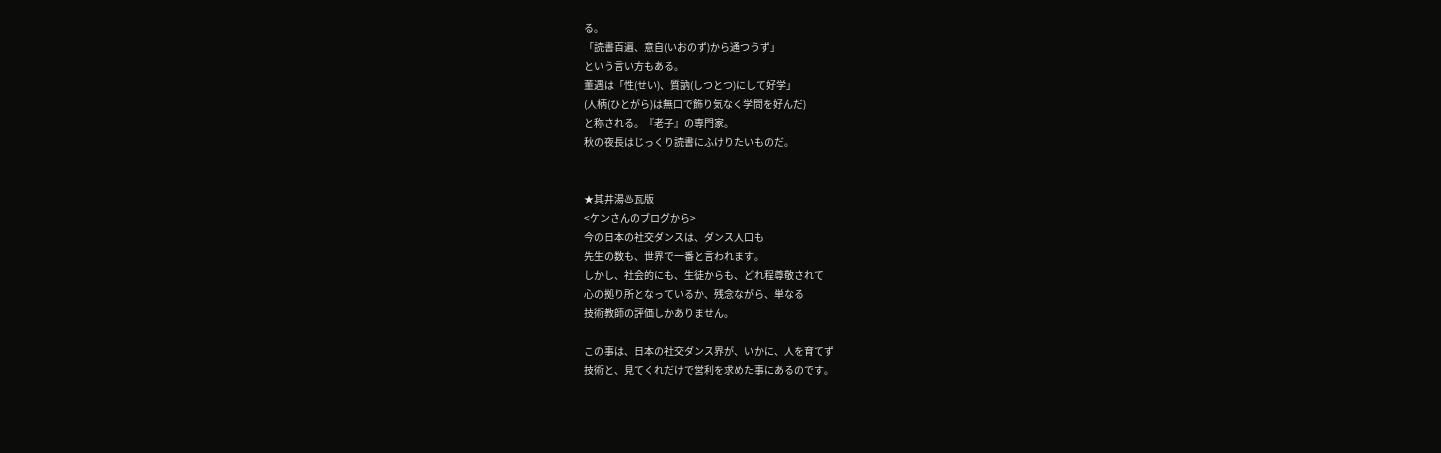る。
「読書百遍、意自(いおのず)から通つうず」
という言い方もある。
董遇は「性(せい)、質訥(しつとつ)にして好学」
(人柄(ひとがら)は無口で飾り気なく学問を好んだ)
と称される。『老子』の専門家。
秋の夜長はじっくり読書にふけりたいものだ。


★其井湯♨瓦版
<ケンさんのブログから>
今の日本の社交ダンスは、ダンス人口も
先生の数も、世界で一番と言われます。
しかし、社会的にも、生徒からも、どれ程尊敬されて
心の拠り所となっているか、残念ながら、単なる
技術教師の評価しかありません。

この事は、日本の社交ダンス界が、いかに、人を育てず
技術と、見てくれだけで営利を求めた事にあるのです。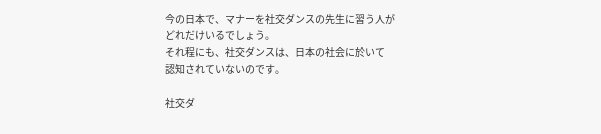今の日本で、マナーを社交ダンスの先生に習う人が
どれだけいるでしょう。
それ程にも、社交ダンスは、日本の社会に於いて
認知されていないのです。

社交ダ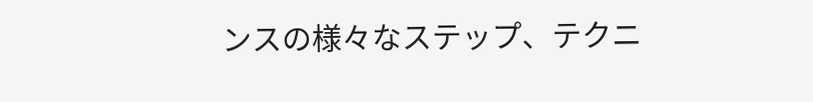ンスの様々なステップ、テクニ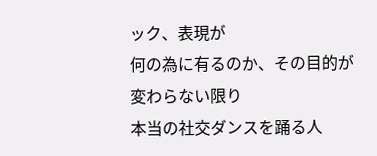ック、表現が
何の為に有るのか、その目的が変わらない限り
本当の社交ダンスを踊る人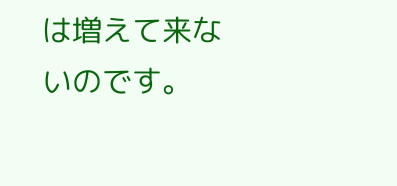は増えて来ないのです。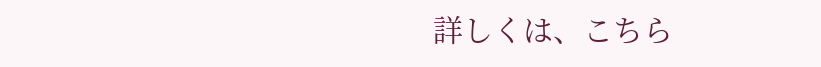詳しくは、こちら